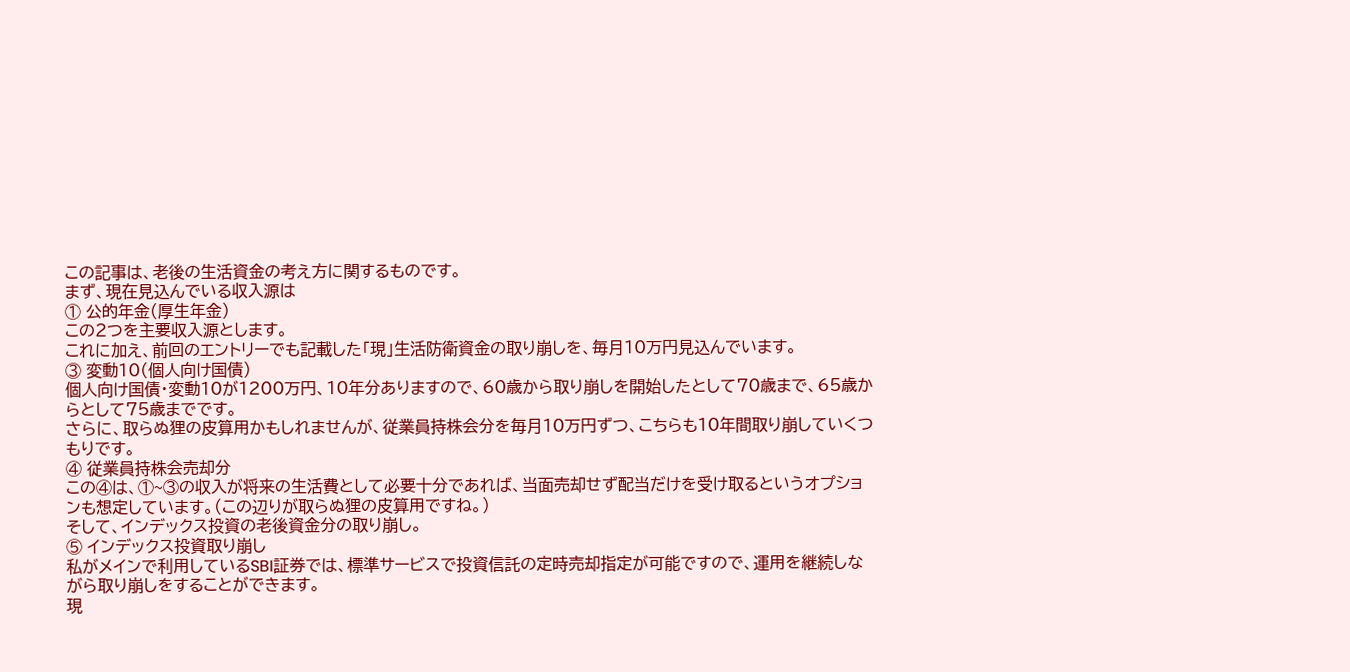この記事は、老後の生活資金の考え方に関するものです。
まず、現在見込んでいる収入源は
① 公的年金(厚生年金)
この2つを主要収入源とします。
これに加え、前回のエントリーでも記載した「現」生活防衛資金の取り崩しを、毎月10万円見込んでいます。
③ 変動10(個人向け国債)
個人向け国債・変動10が1200万円、10年分ありますので、60歳から取り崩しを開始したとして70歳まで、65歳からとして75歳までです。
さらに、取らぬ狸の皮算用かもしれませんが、従業員持株会分を毎月10万円ずつ、こちらも10年間取り崩していくつもりです。
④ 従業員持株会売却分
この④は、①~③の収入が将来の生活費として必要十分であれば、当面売却せず配当だけを受け取るというオプションも想定しています。(この辺りが取らぬ狸の皮算用ですね。)
そして、インデックス投資の老後資金分の取り崩し。
⑤ インデックス投資取り崩し
私がメインで利用しているSBI証券では、標準サービスで投資信託の定時売却指定が可能ですので、運用を継続しながら取り崩しをすることができます。
現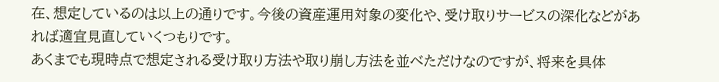在、想定しているのは以上の通りです。今後の資産運用対象の変化や、受け取りサービスの深化などがあれば適宜見直していくつもりです。
あくまでも現時点で想定される受け取り方法や取り崩し方法を並べただけなのですが、将来を具体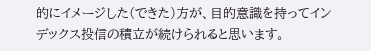的にイメージした(できた)方が、目的意識を持ってインデックス投信の積立が続けられると思います。